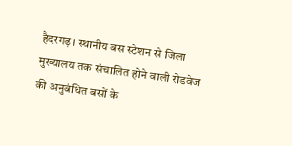हैदरगढ़। स्थानीय बस स्टेशन से जिला मुख्यालय तक संचालित होने वाली रोडवेज की अनुबंधित बसों के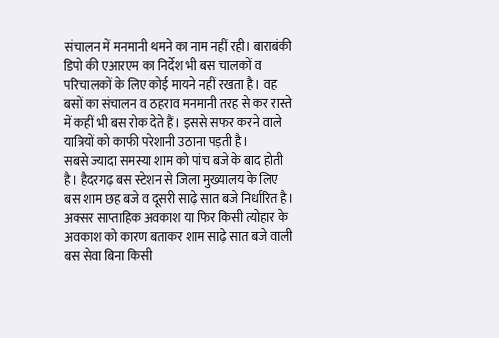संचालन में मनमानी थमने का नाम नहीं रही। बाराबंकी डिपो की एआरएम का निर्देश भी बस चालकों व परिचालकों के लिए कोई मायने नहीं रखता है। वह बसों का संचालन व ठहराव मनमानी तरह से कर रास्ते में कहीं भी बस रोक देते हैं। इससे सफर करने वाले यात्रियों को काफी परेशानी उठाना पड़ती है।
सबसे ज्यादा समस्या शाम को पांच बजे के बाद होती है। हैदरगढ़ बस स्टेशन से जिला मुख्यालय के लिए बस शाम छह बजे व दूसरी साढ़े सात बजे निर्धारित है। अक्सर साप्ताहिक अवकाश या फिर किसी त्योहार के अवकाश को कारण बताकर शाम साढ़े सात बजे वाली बस सेवा बिना किसी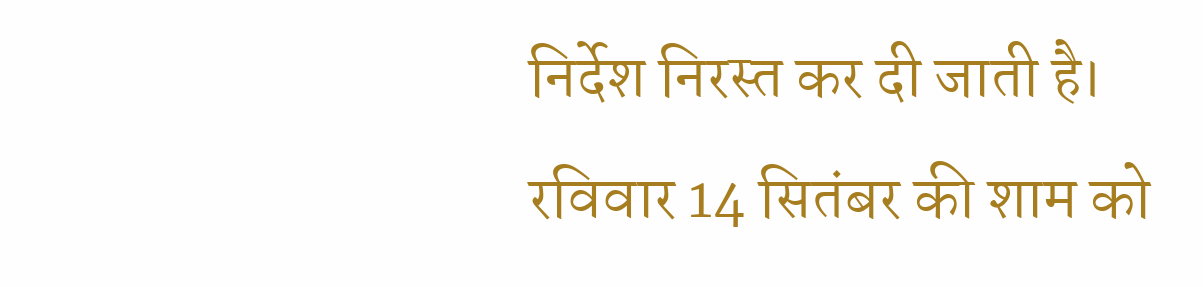निर्देश निरस्त कर दी जाती है।
रविवार 14 सितंबर की शाम को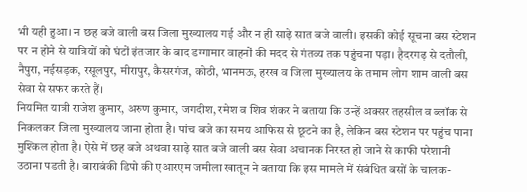भी यही हुआ। न छह बजे वाली बस जिला मुख्यालय गई और न ही साढ़े सात बजे वाली। इसकी कोई सूचना बस स्टेशन पर न होने से यात्रियों को घंटों इंतजार के बाद डग्गामार वाहनों की मदद से गंतव्य तक पहुंचना पड़ा। हैदरगढ़ से दतौली, नैपुरा, नईसड़क, रसूलपुर, मीरापुर, कैसरगंज, कोठी, भानमऊ, हरख व जिला मुख्यालय के तमाम लोग शाम वाली बस सेवा से सफर करते हैं।
नियमित यात्री राजेश कुमार, अरुण कुमार, जगदीश, रमेश व शिव शंकर ने बताया कि उन्हें अक्सर तहसील व ब्लॉक से निकलकर जिला मुख्यालय जाना होता है। पांच बजे का समय आफिस से छूटने का है, लेकिन बस स्टेशन पर पहुंच पाना मुश्किल होता है। ऐसे में छह बजे अथवा साढ़े सात बजे वाली बस सेवा अचानक निरस्त हो जाने से काफी परेशानी उठाना पडती है। बाराबंकी डिपो की एआरएम जमीला खातून ने बताया कि इस मामले में संबंधित बसों के चालक-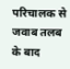परिचालक से जवाब तलब के बाद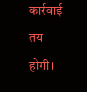कार्रवाई तय होगी।